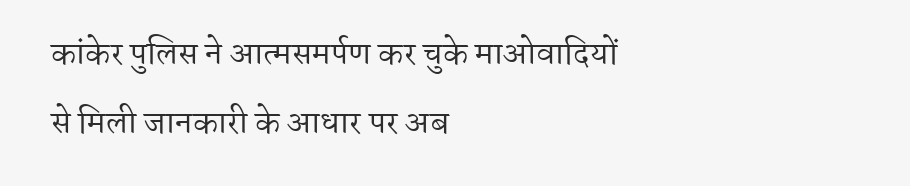कांकेर पुलिस ने आत्मसमर्पण कर चुके माओवादियों से मिली जानकारी के आधार पर अब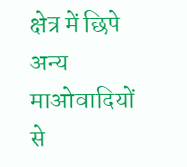क्षेत्र में छिपे अन्य माओवादियों से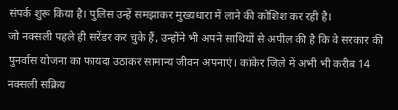संपर्क शुरू किया है। पुलिस उन्हें समझाकर मुख्यधारा में लाने की कोशिश कर रही है।
जो नक्सली पहले ही सरेंडर कर चुके हैं, उन्होंने भी अपने साथियों से अपील की है कि वे सरकार की पुनर्वास योजना का फायदा उठाकर सामान्य जीवन अपनाएं। कांकेर जिले में अभी भी करीब 14 नक्सली सक्रिय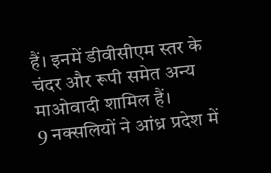हैं। इनमें डीवीसीएम स्तर के चंदर और रूपी समेत अन्य माओवादी शामिल हैं।
9 नक्सलियों ने आंध्र प्रदेश में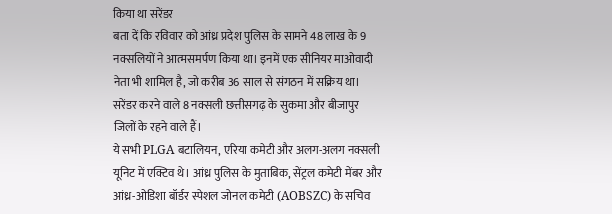किया था सरेंडर
बता दें कि रविवार को आंध्र प्रदेश पुलिस के सामने 48 लाख के 9 नक्सलियों ने आत्मसमर्पण किया था। इनमें एक सीनियर माओवादी नेता भी शामिल है, जो करीब 36 साल से संगठन में सक्रिय था। सरेंडर करने वाले 8 नक्सली छत्तीसगढ़ के सुकमा और बीजापुर जिलों के रहने वाले हैं।
ये सभी PLGA बटालियन, एरिया कमेटी और अलग-अलग नक्सली यूनिट में एक्टिव थे। आंध्र पुलिस के मुताबिक, सेंट्रल कमेटी मेंबर और आंध्र-ओडिशा बॉर्डर स्पेशल जोनल कमेटी (AOBSZC) के सचिव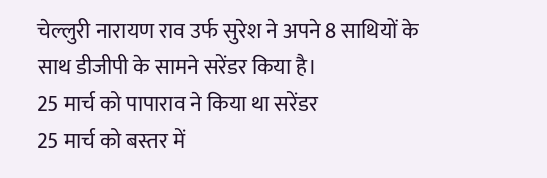चेल्लुरी नारायण राव उर्फ सुरेश ने अपने 8 साथियों के साथ डीजीपी के सामने सरेंडर किया है।
25 मार्च को पापाराव ने किया था सरेंडर
25 मार्च को बस्तर में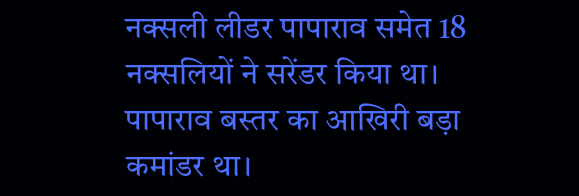नक्सली लीडर पापाराव समेत 18 नक्सलियों ने सरेंडर किया था। पापाराव बस्तर का आखिरी बड़ा कमांडर था।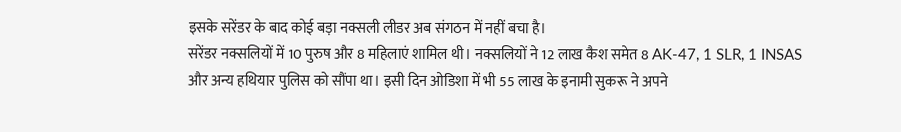इसके सरेंडर के बाद कोई बड़ा नक्सली लीडर अब संगठन में नहीं बचा है।
सरेंडर नक्सलियों में 10 पुरुष और 8 महिलाएं शामिल थी। नक्सलियों ने 12 लाख कैश समेत 8 AK-47, 1 SLR, 1 INSAS और अन्य हथियार पुलिस को सौंपा था। इसी दिन ओडिशा में भी 55 लाख के इनामी सुकरू ने अपने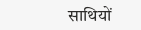साथियों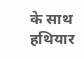के साथ हथियार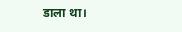डाला था।